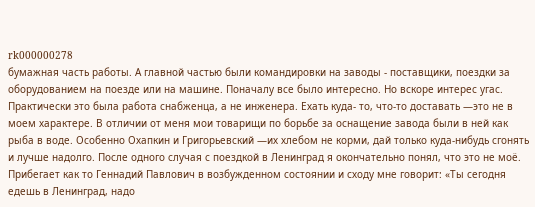rk000000278
бумажная часть работы. А главной частью были командировки на заводы - поставщики, поездки за оборудованием на поезде или на машине. Поначалу все было интересно. Но вскоре интерес угас. Практически это была работа снабженца, а не инженера. Ехать куда- то, что-то доставать —это не в моем характере. В отличии от меня мои товарищи по борьбе за оснащение завода были в ней как рыба в воде. Особенно Охапкин и Григорьевский —их хлебом не корми, дай только куда-нибудь сгонять и лучше надолго. После одного случая с поездкой в Ленинград я окончательно понял, что это не моё. Прибегает как то Геннадий Павлович в возбужденном состоянии и сходу мне говорит: «Ты сегодня едешь в Ленинград, надо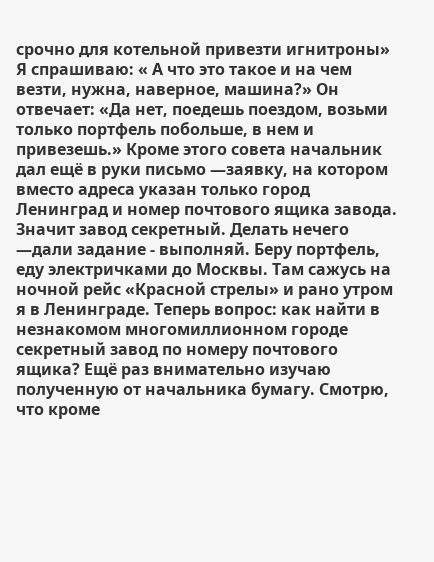срочно для котельной привезти игнитроны» Я спрашиваю: « А что это такое и на чем везти, нужна, наверное, машина?» Он отвечает: «Да нет, поедешь поездом, возьми только портфель побольше, в нем и привезешь.» Кроме этого совета начальник дал ещё в руки письмо —заявку, на котором вместо адреса указан только город Ленинград и номер почтового ящика завода. Значит завод секретный. Делать нечего —дали задание - выполняй. Беру портфель, еду электричками до Москвы. Там сажусь на ночной рейс «Красной стрелы» и рано утром я в Ленинграде. Теперь вопрос: как найти в незнакомом многомиллионном городе секретный завод по номеру почтового ящика? Ещё раз внимательно изучаю полученную от начальника бумагу. Смотрю, что кроме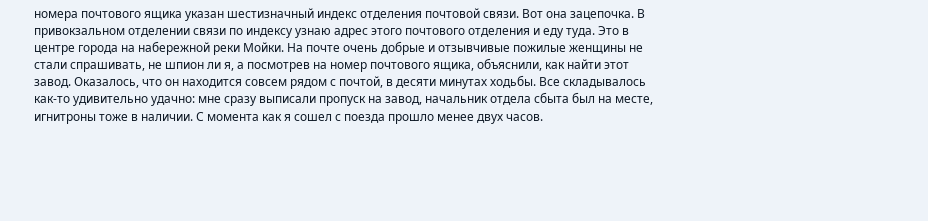номера почтового ящика указан шестизначный индекс отделения почтовой связи. Вот она зацепочка. В привокзальном отделении связи по индексу узнаю адрес этого почтового отделения и еду туда. Это в центре города на набережной реки Мойки. На почте очень добрые и отзывчивые пожилые женщины не стали спрашивать, не шпион ли я, а посмотрев на номер почтового ящика, объяснили, как найти этот завод. Оказалось, что он находится совсем рядом с почтой, в десяти минутах ходьбы. Все складывалось как-то удивительно удачно: мне сразу выписали пропуск на завод, начальник отдела сбыта был на месте, игнитроны тоже в наличии. С момента как я сошел с поезда прошло менее двух часов.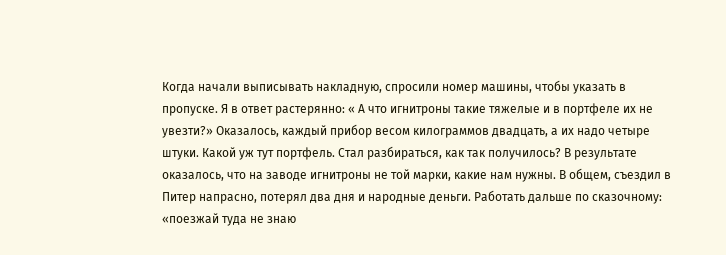Когда начали выписывать накладную, спросили номер машины, чтобы указать в пропуске. Я в ответ растерянно: « А что игнитроны такие тяжелые и в портфеле их не увезти?» Оказалось, каждый прибор весом килограммов двадцать, а их надо четыре штуки. Какой уж тут портфель. Стал разбираться, как так получилось? В результате оказалось, что на заводе игнитроны не той марки, какие нам нужны. В общем, съездил в Питер напрасно, потерял два дня и народные деньги. Работать дальше по сказочному: «поезжай туда не знаю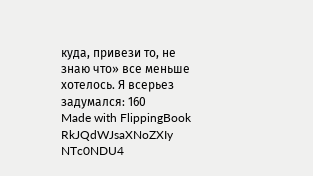куда, привези то, не знаю что» все меньше хотелось. Я всерьез задумался: 160
Made with FlippingBook
RkJQdWJsaXNoZXIy NTc0NDU4